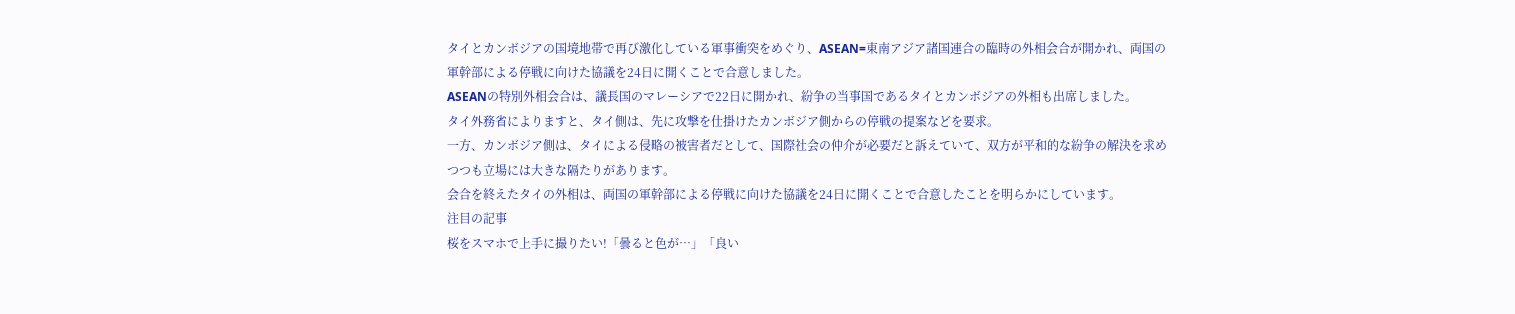タイとカンボジアの国境地帯で再び激化している軍事衝突をめぐり、ASEAN=東南アジア諸国連合の臨時の外相会合が開かれ、両国の軍幹部による停戦に向けた協議を24日に開くことで合意しました。
ASEANの特別外相会合は、議長国のマレーシアで22日に開かれ、紛争の当事国であるタイとカンボジアの外相も出席しました。
タイ外務省によりますと、タイ側は、先に攻撃を仕掛けたカンボジア側からの停戦の提案などを要求。
一方、カンボジア側は、タイによる侵略の被害者だとして、国際社会の仲介が必要だと訴えていて、双方が平和的な紛争の解決を求めつつも立場には大きな隔たりがあります。
会合を終えたタイの外相は、両国の軍幹部による停戦に向けた協議を24日に開くことで合意したことを明らかにしています。
注目の記事
桜をスマホで上手に撮りたい!「曇ると色が…」「良い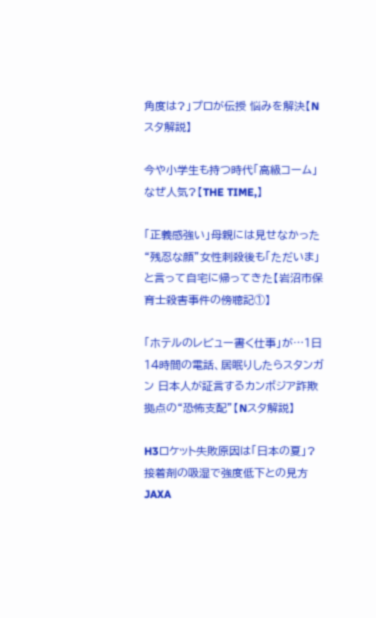角度は?」プロが伝授 悩みを解決【Nスタ解説】

今や小学生も持つ時代「高級コーム」なぜ人気?【THE TIME,】

「正義感強い」母親には見せなかった“残忍な顔”女性刺殺後も「ただいま」と言って自宅に帰ってきた【岩沼市保育士殺害事件の傍聴記①】

「ホテルのレビュー書く仕事」が…1日14時間の電話、居眠りしたらスタンガン 日本人が証言するカンボジア詐欺拠点の“恐怖支配”【Nスタ解説】

H3ロケット失敗原因は「日本の夏」?接着剤の吸湿で強度低下との見方 JAXA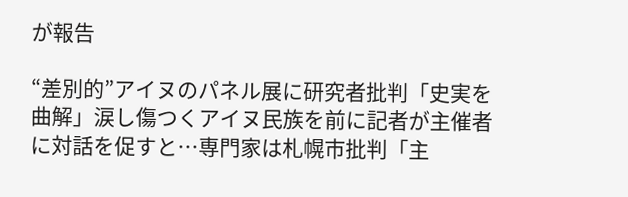が報告

“差別的”アイヌのパネル展に研究者批判「史実を曲解」涙し傷つくアイヌ民族を前に記者が主催者に対話を促すと…専門家は札幌市批判「主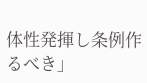体性発揮し条例作るべき」